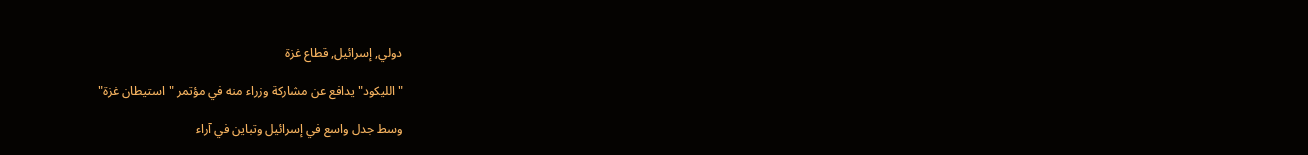دولي, إسرائيل, قطاع غزة

"الليكود" يدافع عن مشاركة وزراء منه في مؤتمر "استيطان غزة"

وسط جدل واسع في إسرائيل وتباين في آراء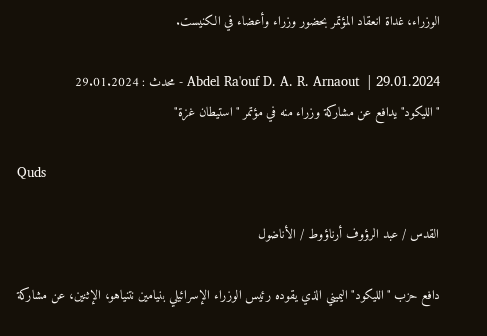الوزراء، غداة انعقاد المؤتمر بحضور وزراء وأعضاء في الكنيست.

Abdel Ra'ouf D. A. R. Arnaout  | 29.01.2024 - محدث : 29.01.2024
"الليكود" يدافع عن مشاركة وزراء منه في مؤتمر "استيطان غزة"

Quds

القدس / عبد الرؤوف أرناؤوط / الأناضول

دافع حزب "الليكود" اليميني الذي يقوده رئيس الوزراء الإسرائيلي بنيامين نتنياهو، الإثنين، عن مشاركة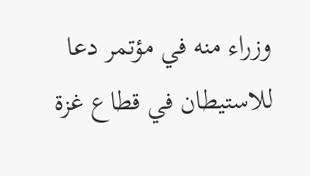وزراء منه في مؤتمر دعا للاستيطان في قطاع غزة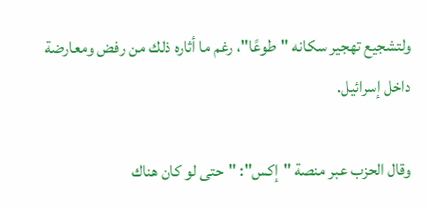ولتشجيع تهجير سكانه "طوعًا"، رغم ما أثاره ذلك من رفض ومعارضة داخل إسرائيل.

وقال الحزب عبر منصة "إكس": "حتى لو كان هناك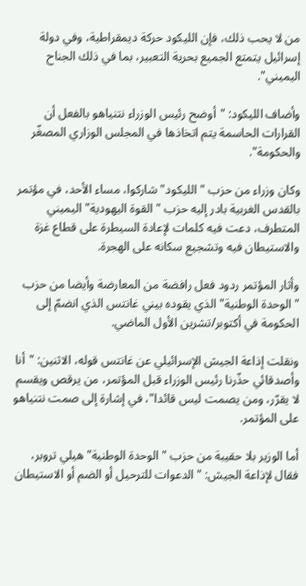من لا يحب ذلك، فإن الليكود حركة ديمقراطية، وفي دولة إسرائيل يتمتع الجميع بحرية التعبير، بما في ذلك الجناح اليميني".

وأضاف الليكود: "أوضح رئيس الوزراء نتنياهو بالفعل أن القرارات الحاسمة يتم اتخاذها في المجلس الوزاري المصغّر والحكومة".

وكان وزراء من حزب "الليكود" شاركوا، مساء الأحد، في مؤتمر بالقدس الغربية بادر إليه حزب "القوة اليهودية" اليميني المتطرف، دعت فيه كلمات لإعادة السيطرة على قطاع غزة والاستيطان فيه وتشجيع سكانه على الهجرة.

وأثار المؤتمر ردود فعل رافضة من المعارضة وأيضا من حزب "الوحدة الوطنية" الذي يقوده بيني غانتس الذي انضمّ إلى الحكومة في أكتوبر/تشرين الأول الماضي.

ونقلت إذاعة الجيش الإسرائيلي عن غانتس قوله، الاثنين: "أنا وأصدقائي حذّرنا رئيس الوزراء قبل المؤتمر، من يرقص ويقسم لا يقرّر، ومن يصمت ليس قائدا"، في إشارة إلى صمت نتنياهو على المؤتمر.

أما الوزير بلا حقيبة من حزب "الوحدة الوطنية" هيلي تروبر، فقال لإذاعة الجيش: "الدعوات للترحيل أو الضم أو الاستيطان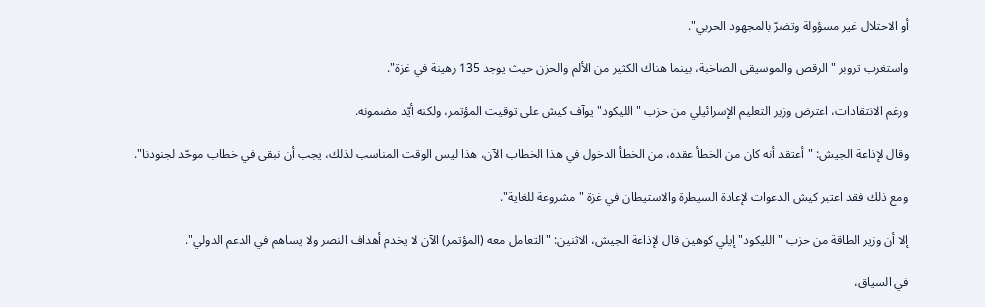أو الاحتلال غير مسؤولة وتضرّ بالمجهود الحربي".

واستغرب تروبر "الرقص والموسيقى الصاخبة، بينما هناك الكثير من الألم والحزن حيث يوجد 135 رهينة في غزة".

ورغم الانتقادات، اعترض وزير التعليم الإسرائيلي من حزب "الليكود" يوآف كيش على توقيت المؤتمر، ولكنه أيّد مضمونه.

وقال لإذاعة الجيش: "أعتقد أنه كان من الخطأ عقده، من الخطأ الدخول في هذا الخطاب الآن، هذا ليس الوقت المناسب لذلك، يجب أن نبقى في خطاب موحّد لجنودنا".

ومع ذلك فقد اعتبر كيش الدعوات لإعادة السيطرة والاستيطان في غزة "مشروعة للغاية".

إلا أن وزير الطاقة من حزب "الليكود" إيلي كوهين قال لإذاعة الجيش، الاثنين: "التعامل معه (المؤتمر) الآن لا يخدم أهداف النصر ولا يساهم في الدعم الدولي".

في السياق،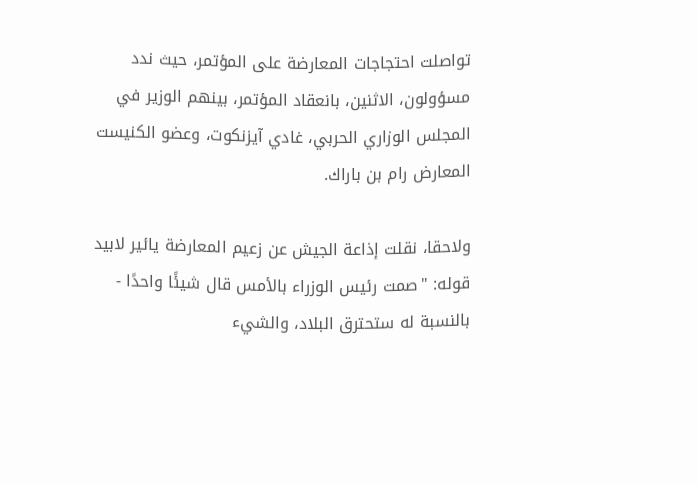تواصلت احتجاجات المعارضة على المؤتمر، حيث ندد مسؤولون، الاثنين، بانعقاد المؤتمر، بينهم الوزير في المجلس الوزاري الحربي، غادي آيزنكوت، وعضو الكنيست المعارض رام بن باراك.

ولاحقا، نقلت إذاعة الجيش عن زعيم المعارضة يائير لابيد قوله: "صمت رئيس الوزراء بالأمس قال شيئًا واحدًا - بالنسبة له ستحترق البلاد، والشيء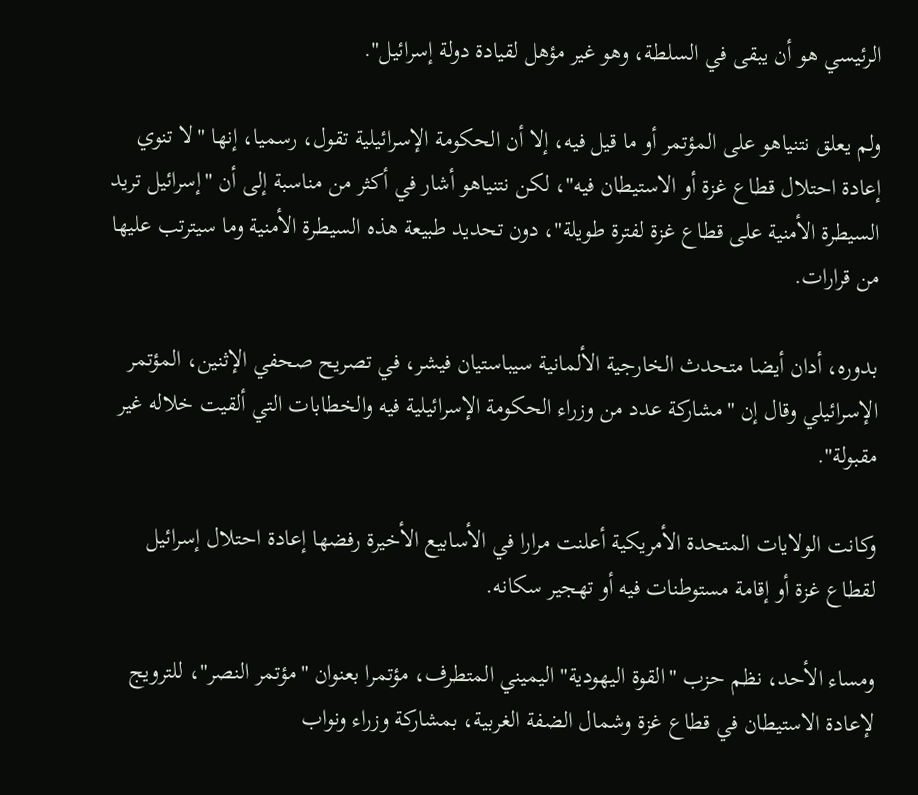الرئيسي هو أن يبقى في السلطة، وهو غير مؤهل لقيادة دولة إسرائيل".

ولم يعلق نتنياهو على المؤتمر أو ما قيل فيه، إلا أن الحكومة الإسرائيلية تقول، رسميا، إنها "لا تنوي إعادة احتلال قطاع غزة أو الاستيطان فيه"، لكن نتنياهو أشار في أكثر من مناسبة إلى أن "إسرائيل تريد السيطرة الأمنية على قطاع غزة لفترة طويلة"، دون تحديد طبيعة هذه السيطرة الأمنية وما سيترتب عليها من قرارات.

بدوره، أدان أيضا متحدث الخارجية الألمانية سيباستيان فيشر، في تصريح صحفي الإثنين، المؤتمر الإسرائيلي وقال إن "مشاركة عدد من وزراء الحكومة الإسرائيلية فيه والخطابات التي ألقيت خلاله غير مقبولة".

وكانت الولايات المتحدة الأمريكية أعلنت مرارا في الأسابيع الأخيرة رفضها إعادة احتلال إسرائيل لقطاع غزة أو إقامة مستوطنات فيه أو تهجير سكانه.

ومساء الأحد، نظم حزب "القوة اليهودية" اليميني المتطرف، مؤتمرا بعنوان "مؤتمر النصر"، للترويج لإعادة الاستيطان في قطاع غزة وشمال الضفة الغربية، بمشاركة وزراء ونواب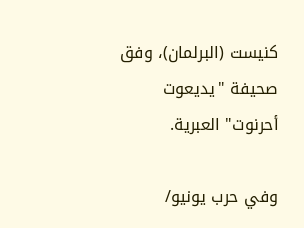كنيست (البرلمان)، وفق صحيفة "يديعوت أحرنوت" العبرية.

وفي حرب يونيو/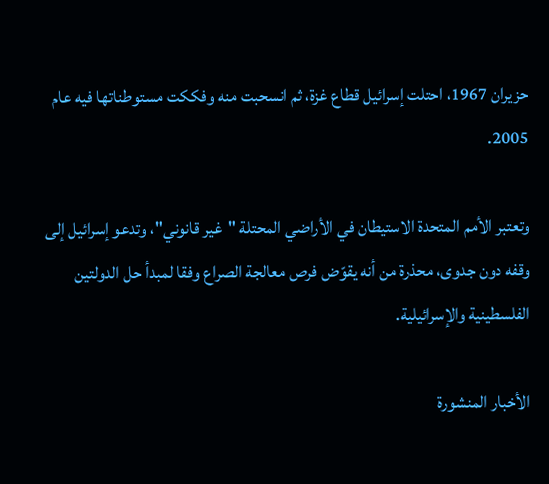حزيران 1967، احتلت إسرائيل قطاع غزة، ثم انسحبت منه وفككت مستوطناتها فيه عام 2005.

وتعتبر الأمم المتحدة الاستيطان في الأراضي المحتلة "غير قانوني"، وتدعو إسرائيل إلى وقفه دون جدوى، محذرة من أنه يقوّض فرص معالجة الصراع وفقا لمبدأ حل الدولتين الفلسطينية والإسرائيلية.

الأخبار المنشورة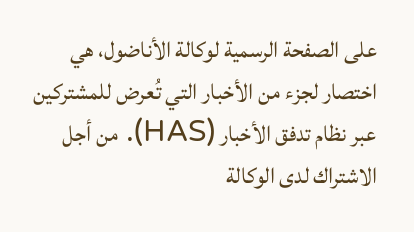على الصفحة الرسمية لوكالة الأناضول، هي اختصار لجزء من الأخبار التي تُعرض للمشتركين عبر نظام تدفق الأخبار (HAS). من أجل الاشتراك لدى الوكالة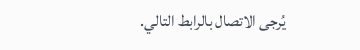يُرجى الاتصال بالرابط التالي.